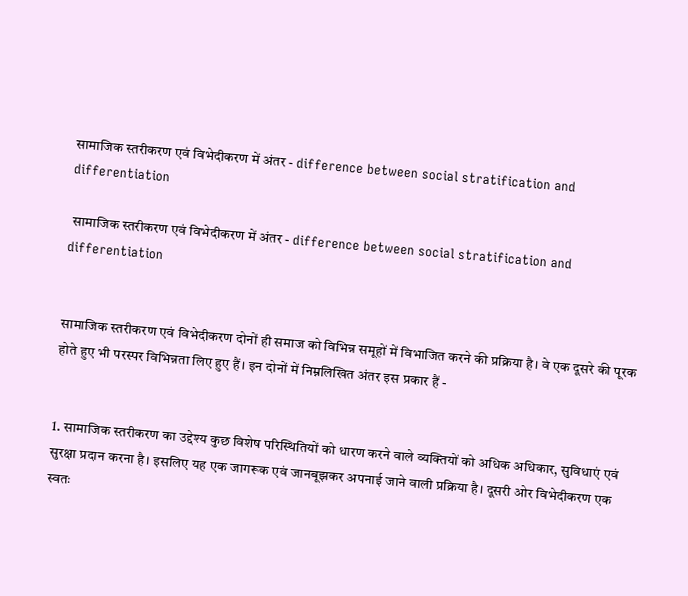सामाजिक स्तरीकरण एवं विभेदीकरण में अंतर - difference between social stratification and differentiation

 सामाजिक स्तरीकरण एवं विभेदीकरण में अंतर - difference between social stratification and differentiation


सामाजिक स्तरीकरण एवं विभेदीकरण दोनों ही समाज को विभिन्न समूहों में विभाजित करने की प्रक्रिया है। वे एक दूसरे की पूरक होते हुए भी परस्पर विभिन्नता लिए हुए हैं। इन दोनों में निम्नलिखित अंतर इस प्रकार हैं -


1. सामाजिक स्तरीकरण का उद्देश्य कुछ विशेष परिस्थितियों को धारण करने वाले व्यक्तियों को अधिक अधिकार, सुविधाएं एवं सुरक्षा प्रदान करना है। इसलिए यह एक जागरूक एवं जानबूझकर अपनाई जाने वाली प्रक्रिया है। दूसरी ओर विभेदीकरण एक स्वतः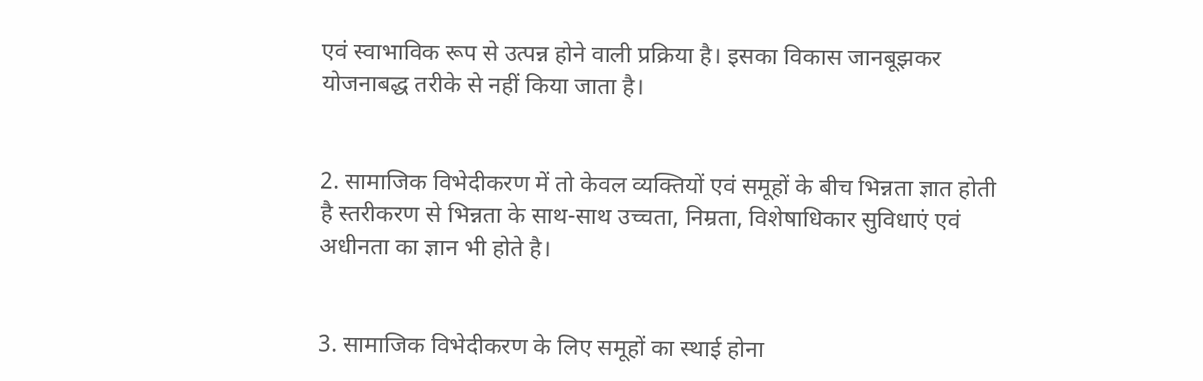एवं स्वाभाविक रूप से उत्पन्न होने वाली प्रक्रिया है। इसका विकास जानबूझकर योजनाबद्ध तरीके से नहीं किया जाता है।


2. सामाजिक विभेदीकरण में तो केवल व्यक्तियों एवं समूहों के बीच भिन्नता ज्ञात होती है स्तरीकरण से भिन्नता के साथ-साथ उच्चता, निम्रता, विशेषाधिकार सुविधाएं एवं अधीनता का ज्ञान भी होते है।


3. सामाजिक विभेदीकरण के लिए समूहों का स्थाई होना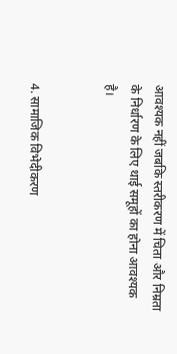आवश्यक नहीं जबकि स्तरीकरण में चिता और निम्रता के निर्धारण के लिए थाई समूहों का होना आवश्यक है।


4. सामाजिक विभेदीकरण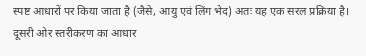स्पष्ट आधारों पर किया जाता है (जैसे, आयु एवं लिंग भेद) अतः यह एक सरल प्रक्रिया है। दूसरी ओर स्तरीकरण का आधार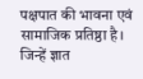पक्षपात की भावना एवं सामाजिक प्रतिष्ठा है। जिन्हें ज्ञात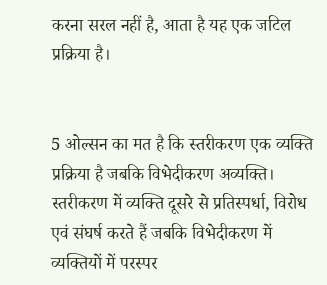करना सरल नहीं है, आता है यह एक जटिल प्रक्रिया है।


5 ओल्सन का मत है कि स्तरीकरण एक व्यक्ति प्रक्रिया है जबकि विभेदीकरण अव्यक्ति। स्तरीकरण में व्यक्ति दूसरे से प्रतिस्पर्धा, विरोध एवं संघर्ष करते हैं जबकि विभेदीकरण में व्यक्तियों में परस्पर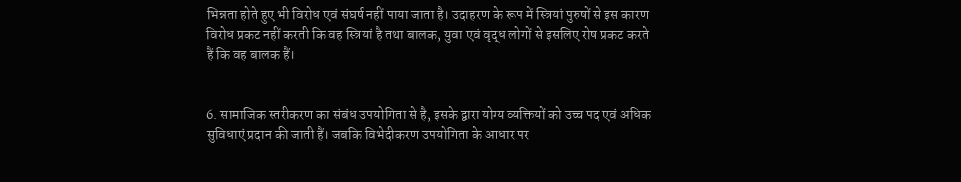भिन्नता होते हुए भी विरोध एवं संघर्ष नहीं पाया जाता है। उदाहरण के रूप में स्त्रियां पुरुषों से इस कारण विरोध प्रकट नहीं करती कि वह स्त्रियां है तथा बालक, युवा एवं वृद्ध लोगों से इसलिए रोष प्रकट करते हैं कि वह बालक हैं।


6. सामाजिक स्तरीकरण का संबंध उपयोगिता से है, इसके द्वारा योग्य व्यक्तियों को उच्च पद एवं अधिक सुविधाएं प्रदान की जाती हैं। जबकि विभेदीकरण उपयोगिता के आधार पर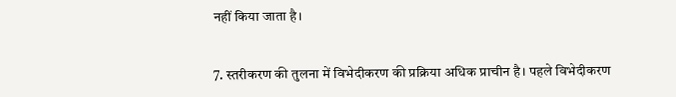नहीं किया जाता है।


7. स्तरीकरण की तुलना में विभेदीकरण की प्रक्रिया अधिक प्राचीन है। पहले विभेदीकरण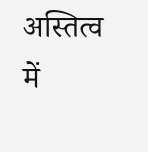अस्तित्व में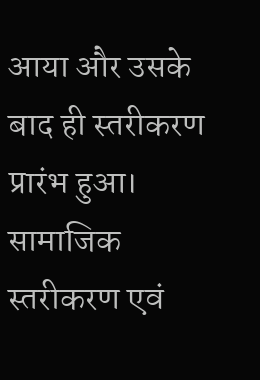आया और उसके बाद ही स्तरीकरण प्रारंभ हुआ। सामाजिक स्तरीकरण एवं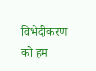विभेदीकरण को हम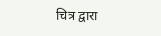चित्र द्वारा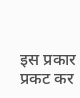इस प्रकार प्रकट कर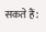सकते हैं: